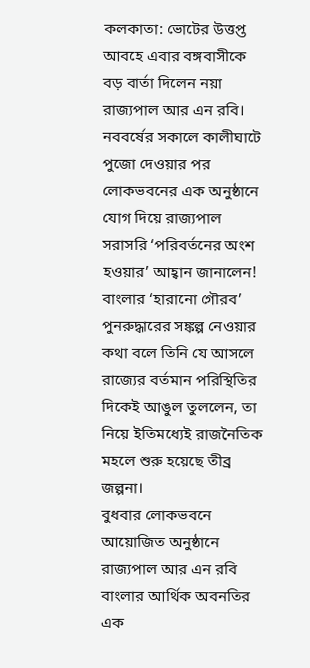কলকাতা: ভোটের উত্তপ্ত আবহে এবার বঙ্গবাসীকে বড় বার্তা দিলেন নয়া রাজ্যপাল আর এন রবি। নববর্ষের সকালে কালীঘাটে পুজো দেওয়ার পর লোকভবনের এক অনুষ্ঠানে যোগ দিয়ে রাজ্যপাল সরাসরি ‘পরিবর্তনের অংশ হওয়ার’ আহ্বান জানালেন! বাংলার ‘হারানো গৌরব’ পুনরুদ্ধারের সঙ্কল্প নেওয়ার কথা বলে তিনি যে আসলে রাজ্যের বর্তমান পরিস্থিতির দিকেই আঙুল তুললেন, তা নিয়ে ইতিমধ্যেই রাজনৈতিক মহলে শুরু হয়েছে তীব্র জল্পনা।
বুধবার লোকভবনে আয়োজিত অনুষ্ঠানে রাজ্যপাল আর এন রবি বাংলার আর্থিক অবনতির এক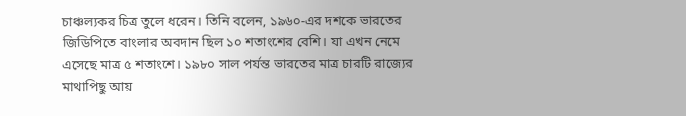চাঞ্চল্যকর চিত্র তুলে ধরেন। তিনি বলেন, ১৯৬০-এর দশকে ভারতের জিডিপিতে বাংলার অবদান ছিল ১০ শতাংশের বেশি। যা এখন নেমে এসেছে মাত্র ৫ শতাংশে। ১৯৮০ সাল পর্যন্ত ভারতের মাত্র চারটি রাজ্যের মাথাপিছু আয়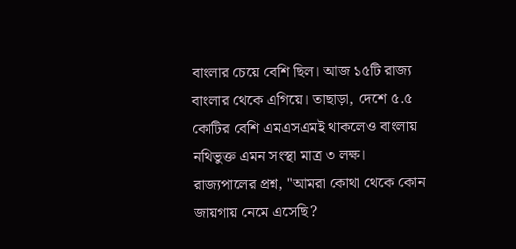বাংলার চেয়ে বেশি ছিল। আজ ১৫টি রাজ্য বাংলার থেকে এগিয়ে। তাছাড়া, দেশে ৫.৫ কোটির বেশি এমএসএমই থাকলেও বাংলায় নথিভুক্ত এমন সংস্থা মাত্র ৩ লক্ষ।
রাজ্যপালের প্রশ্ন, "আমরা কোথা থেকে কোন জায়গায় নেমে এসেছি?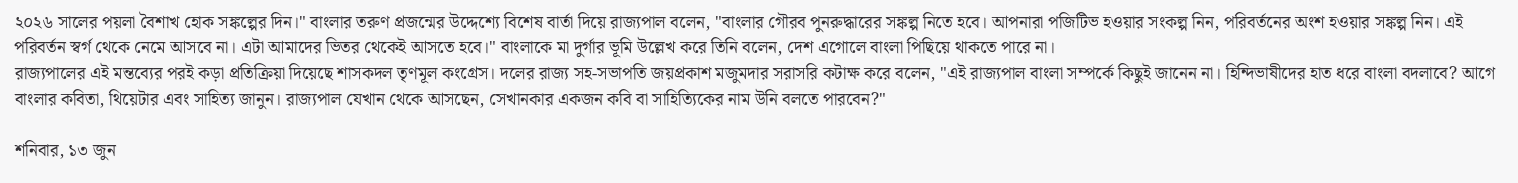২০২৬ সালের পয়লা বৈশাখ হোক সঙ্কল্পের দিন।" বাংলার তরুণ প্রজন্মের উদ্দেশ্যে বিশেষ বার্তা দিয়ে রাজ্যপাল বলেন, "বাংলার গৌরব পুনরুদ্ধারের সঙ্কল্প নিতে হবে। আপনারা পজিটিভ হওয়ার সংকল্প নিন, পরিবর্তনের অংশ হওয়ার সঙ্কল্প নিন। এই পরিবর্তন স্বর্গ থেকে নেমে আসবে না। এটা আমাদের ভিতর থেকেই আসতে হবে।" বাংলাকে মা দুর্গার ভূমি উল্লেখ করে তিনি বলেন, দেশ এগোলে বাংলা পিছিয়ে থাকতে পারে না।
রাজ্যপালের এই মন্তব্যের পরই কড়া প্রতিক্রিয়া দিয়েছে শাসকদল তৃণমূল কংগ্রেস। দলের রাজ্য সহ-সভাপতি জয়প্রকাশ মজুমদার সরাসরি কটাক্ষ করে বলেন, "এই রাজ্যপাল বাংলা সম্পর্কে কিছুই জানেন না। হিন্দিভাষীদের হাত ধরে বাংলা বদলাবে? আগে বাংলার কবিতা, থিয়েটার এবং সাহিত্য জানুন। রাজ্যপাল যেখান থেকে আসছেন, সেখানকার একজন কবি বা সাহিত্যিকের নাম উনি বলতে পারবেন?"

শনিবার, ১৩ জুন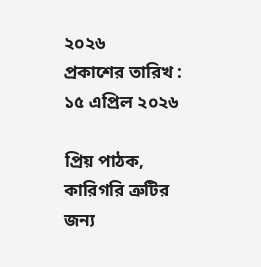২০২৬
প্রকাশের তারিখ : ১৫ এপ্রিল ২০২৬

প্রিয় পাঠক, কারিগরি ত্রুটির জন্য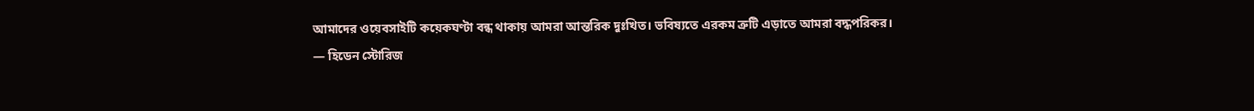আমাদের ওয়েবসাইটি কয়েকঘণ্টা বন্ধ থাকায় আমরা আন্তরিক দুঃখিত। ভবিষ্যতে এরকম ত্রুটি এড়াতে আমরা বদ্ধপরিকর।
— হিডেন স্টোরিজ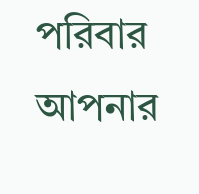পরিবার
আপনার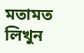মতামত লিখুন